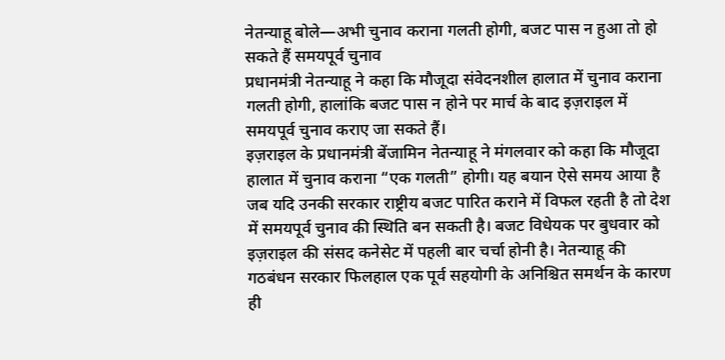नेतन्याहू बोले—अभी चुनाव कराना गलती होगी, बजट पास न हुआ तो हो सकते हैं समयपूर्व चुनाव
प्रधानमंत्री नेतन्याहू ने कहा कि मौजूदा संवेदनशील हालात में चुनाव कराना गलती होगी, हालांकि बजट पास न होने पर मार्च के बाद इज़राइल में समयपूर्व चुनाव कराए जा सकते हैं।
इज़राइल के प्रधानमंत्री बेंजामिन नेतन्याहू ने मंगलवार को कहा कि मौजूदा हालात में चुनाव कराना “एक गलती” होगी। यह बयान ऐसे समय आया है जब यदि उनकी सरकार राष्ट्रीय बजट पारित कराने में विफल रहती है तो देश में समयपूर्व चुनाव की स्थिति बन सकती है। बजट विधेयक पर बुधवार को इज़राइल की संसद कनेसेट में पहली बार चर्चा होनी है। नेतन्याहू की गठबंधन सरकार फिलहाल एक पूर्व सहयोगी के अनिश्चित समर्थन के कारण ही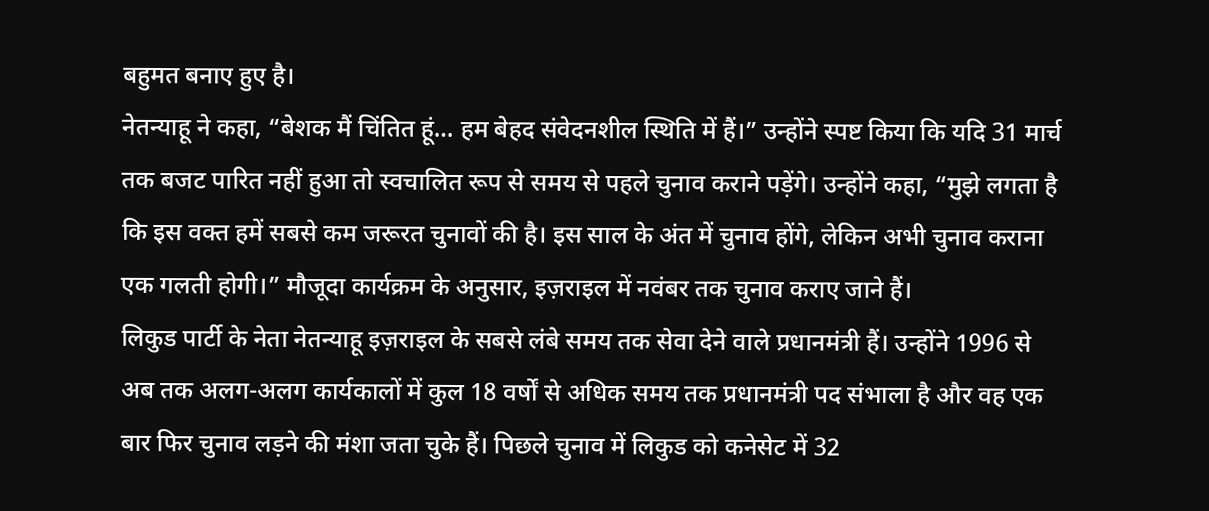बहुमत बनाए हुए है।
नेतन्याहू ने कहा, “बेशक मैं चिंतित हूं… हम बेहद संवेदनशील स्थिति में हैं।” उन्होंने स्पष्ट किया कि यदि 31 मार्च तक बजट पारित नहीं हुआ तो स्वचालित रूप से समय से पहले चुनाव कराने पड़ेंगे। उन्होंने कहा, “मुझे लगता है कि इस वक्त हमें सबसे कम जरूरत चुनावों की है। इस साल के अंत में चुनाव होंगे, लेकिन अभी चुनाव कराना एक गलती होगी।” मौजूदा कार्यक्रम के अनुसार, इज़राइल में नवंबर तक चुनाव कराए जाने हैं।
लिकुड पार्टी के नेता नेतन्याहू इज़राइल के सबसे लंबे समय तक सेवा देने वाले प्रधानमंत्री हैं। उन्होंने 1996 से अब तक अलग-अलग कार्यकालों में कुल 18 वर्षों से अधिक समय तक प्रधानमंत्री पद संभाला है और वह एक बार फिर चुनाव लड़ने की मंशा जता चुके हैं। पिछले चुनाव में लिकुड को कनेसेट में 32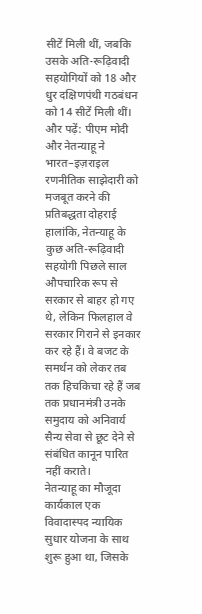सीटें मिली थीं, जबकि उसके अति-रूढ़िवादी सहयोगियों को 18 और धुर दक्षिणपंथी गठबंधन को 14 सीटें मिली थीं।
और पढ़ें: पीएम मोदी और नेतन्याहू ने भारत–इज़राइल रणनीतिक साझेदारी को मजबूत करने की प्रतिबद्धता दोहराई
हालांकि, नेतन्याहू के कुछ अति-रूढ़िवादी सहयोगी पिछले साल औपचारिक रूप से सरकार से बाहर हो गए थे, लेकिन फिलहाल वे सरकार गिराने से इनकार कर रहे हैं। वे बजट के समर्थन को लेकर तब तक हिचकिचा रहे हैं जब तक प्रधानमंत्री उनके समुदाय को अनिवार्य सैन्य सेवा से छूट देने से संबंधित कानून पारित नहीं कराते।
नेतन्याहू का मौजूदा कार्यकाल एक विवादास्पद न्यायिक सुधार योजना के साथ शुरू हुआ था, जिसके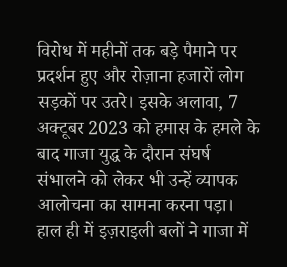विरोध में महीनों तक बड़े पैमाने पर प्रदर्शन हुए और रोज़ाना हजारों लोग सड़कों पर उतरे। इसके अलावा, 7 अक्टूबर 2023 को हमास के हमले के बाद गाजा युद्ध के दौरान संघर्ष संभालने को लेकर भी उन्हें व्यापक आलोचना का सामना करना पड़ा। हाल ही में इज़राइली बलों ने गाजा में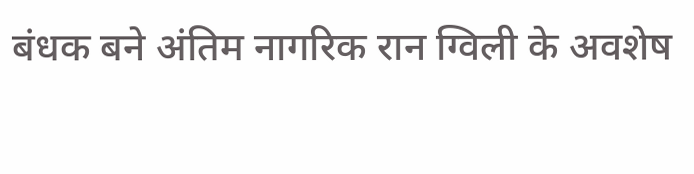बंधक बने अंतिम नागरिक रान ग्विली के अवशेष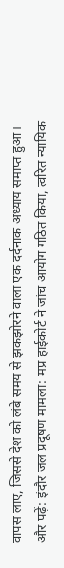वापस लाए, जिससे देश को लंबे समय से झकझोरने वाला एक दर्दनाक अध्याय समाप्त हुआ।
और पढ़ें: इंदौर जल प्रदूषण मामला: मप्र हाईकोर्ट ने जांच आयोग गठित किया, त्वरित न्यायिक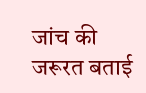जांच की जरूरत बताई